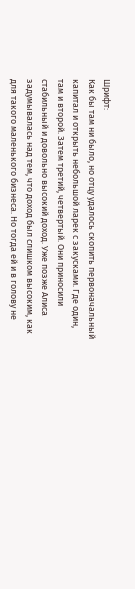Шрифт:
Как бы там ни было, но отцу удалось скопить первоначальный капитал и открыть небольшой ларек с закусками. Где один, там и второй. Затем третий, четвертый. Они приносили стабильный и довольно высокий доход. Уже позже Алиса задумывалась над тем, что доход был слишком высоким, как для такого маленького бизнеса. Но тогда ей и в голову не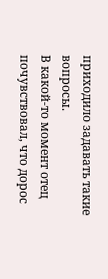приходило задавать такие вопросы.
В какой-то момент отец почувствовал, что дорос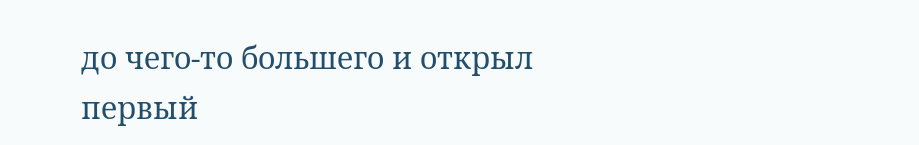до чего-то большего и открыл первый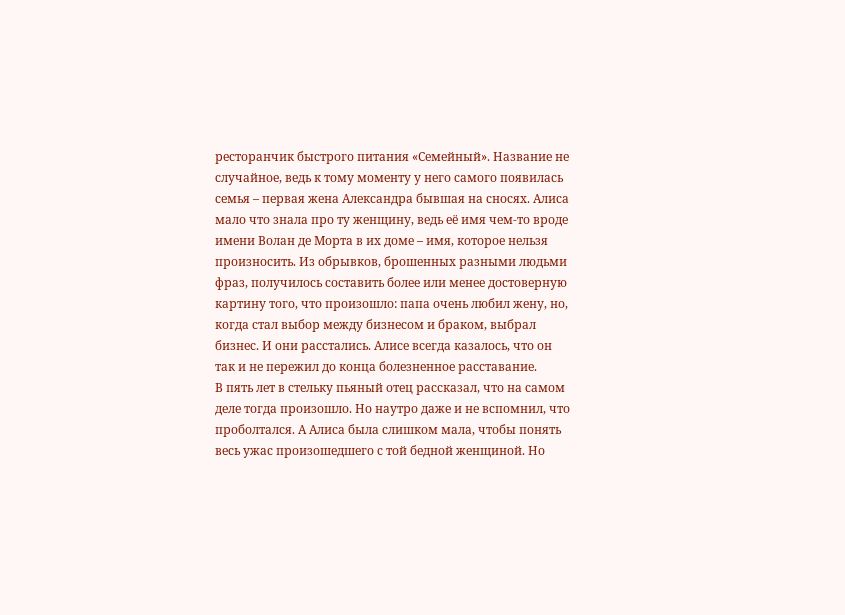ресторанчик быстрого питания «Семейный». Название не случайное, ведь к тому моменту у него самого появилась семья – первая жена Александра бывшая на сносях. Алиса мало что знала про ту женщину, ведь её имя чем-то вроде имени Волан де Морта в их доме – имя, которое нельзя произносить. Из обрывков, брошенных разными людьми фраз, получилось составить более или менее достоверную картину того, что произошло: папа очень любил жену, но, когда стал выбор между бизнесом и браком, выбрал бизнес. И они расстались. Алисе всегда казалось, что он так и не пережил до конца болезненное расставание.
В пять лет в стельку пьяный отец рассказал, что на самом деле тогда произошло. Но наутро даже и не вспомнил, что проболтался. А Алиса была слишком мала, чтобы понять весь ужас произошедшего с той бедной женщиной. Но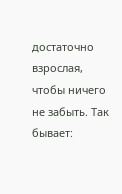достаточно взрослая, чтобы ничего не забыть. Так бывает: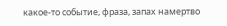какое-то событие, фраза, запах намертво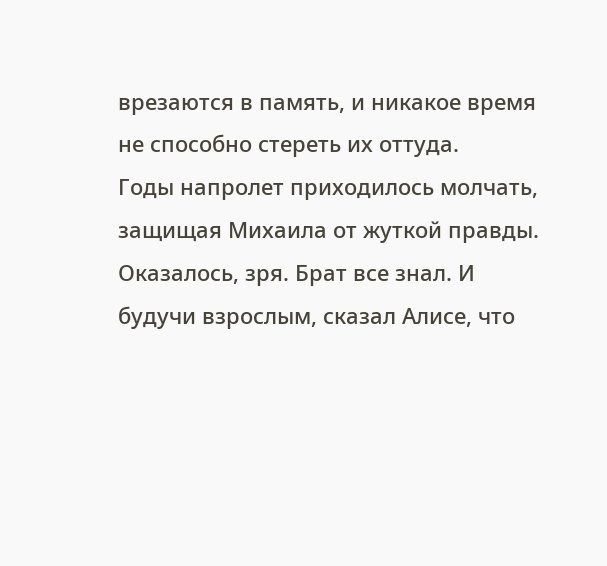врезаются в память, и никакое время не способно стереть их оттуда.
Годы напролет приходилось молчать, защищая Михаила от жуткой правды. Оказалось, зря. Брат все знал. И будучи взрослым, сказал Алисе, что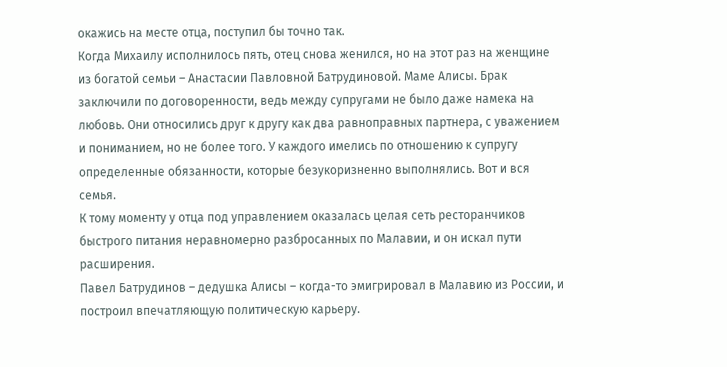окажись на месте отца, поступил бы точно так.
Когда Михаилу исполнилось пять, отец снова женился, но на этот раз на женщине из богатой семьи – Анастасии Павловной Батрудиновой. Маме Алисы. Брак заключили по договоренности, ведь между супругами не было даже намека на любовь. Они относились друг к другу как два равноправных партнера, с уважением и пониманием, но не более того. У каждого имелись по отношению к супругу определенные обязанности, которые безукоризненно выполнялись. Вот и вся семья.
К тому моменту у отца под управлением оказалась целая сеть ресторанчиков быстрого питания неравномерно разбросанных по Малавии, и он искал пути расширения.
Павел Батрудинов – дедушка Алисы – когда-то эмигрировал в Малавию из России, и построил впечатляющую политическую карьеру.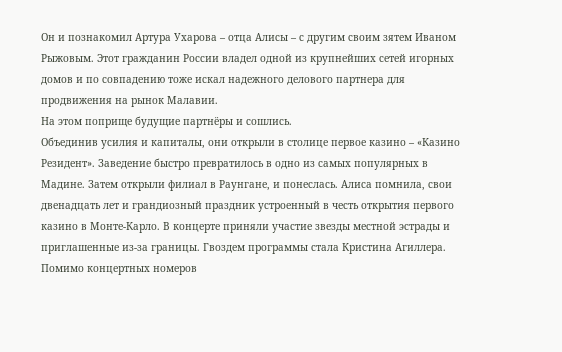Он и познакомил Артура Ухарова – отца Алисы – с другим своим зятем Иваном Рыжовым. Этот гражданин России владел одной из крупнейших сетей игорных домов и по совпадению тоже искал надежного делового партнера для продвижения на рынок Малавии.
На этом поприще будущие партнёры и сошлись.
Объединив усилия и капиталы, они открыли в столице первое казино – «Казино Резидент». Заведение быстро превратилось в одно из самых популярных в Мадине. Затем открыли филиал в Раунгане, и понеслась. Алиса помнила, свои двенадцать лет и грандиозный праздник устроенный в честь открытия первого казино в Монте-Карло. В концерте приняли участие звезды местной эстрады и приглашенные из-за границы. Гвоздем программы стала Кристина Агиллера. Помимо концертных номеров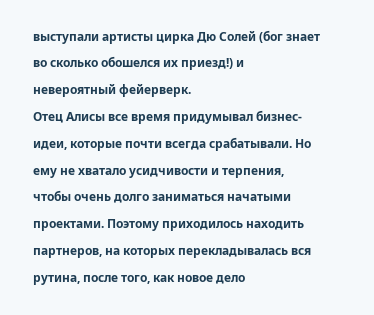выступали артисты цирка Дю Солей (бог знает во сколько обошелся их приезд!) и невероятный фейерверк.
Отец Алисы все время придумывал бизнес-идеи, которые почти всегда срабатывали. Но ему не хватало усидчивости и терпения, чтобы очень долго заниматься начатыми проектами. Поэтому приходилось находить партнеров, на которых перекладывалась вся рутина, после того, как новое дело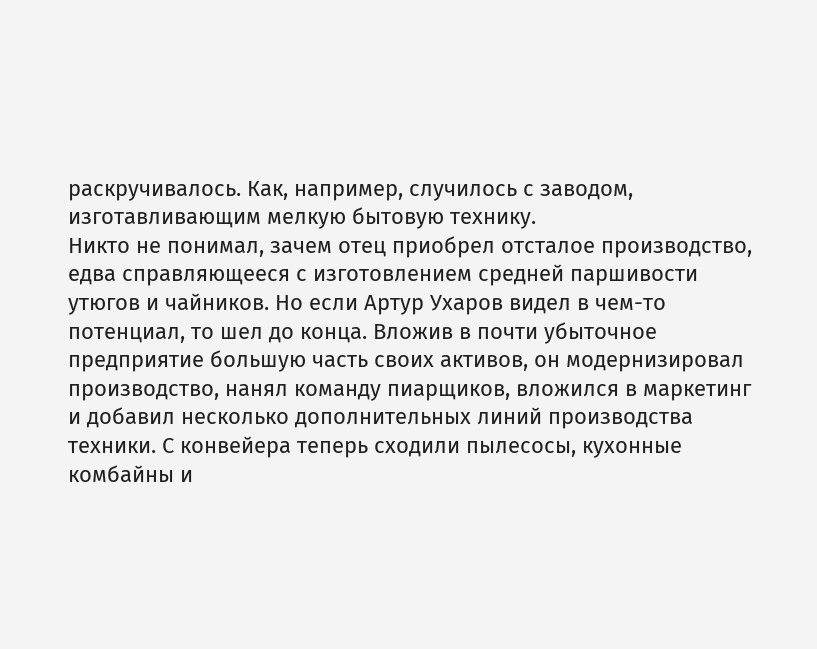раскручивалось. Как, например, случилось с заводом, изготавливающим мелкую бытовую технику.
Никто не понимал, зачем отец приобрел отсталое производство, едва справляющееся с изготовлением средней паршивости утюгов и чайников. Но если Артур Ухаров видел в чем-то потенциал, то шел до конца. Вложив в почти убыточное предприятие большую часть своих активов, он модернизировал производство, нанял команду пиарщиков, вложился в маркетинг и добавил несколько дополнительных линий производства техники. С конвейера теперь сходили пылесосы, кухонные комбайны и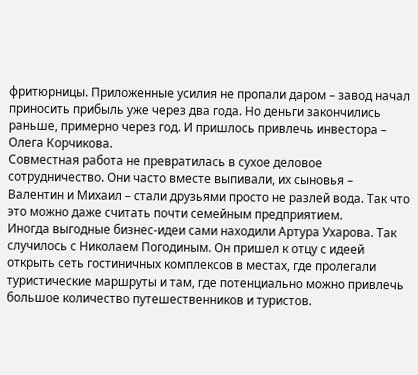фритюрницы. Приложенные усилия не пропали даром – завод начал приносить прибыль уже через два года. Но деньги закончились раньше, примерно через год. И пришлось привлечь инвестора – Олега Корчикова.
Совместная работа не превратилась в сухое деловое сотрудничество. Они часто вместе выпивали, их сыновья – Валентин и Михаил – стали друзьями просто не разлей вода. Так что это можно даже считать почти семейным предприятием.
Иногда выгодные бизнес-идеи сами находили Артура Ухарова. Так случилось с Николаем Погодиным. Он пришел к отцу с идеей открыть сеть гостиничных комплексов в местах, где пролегали туристические маршруты и там, где потенциально можно привлечь большое количество путешественников и туристов.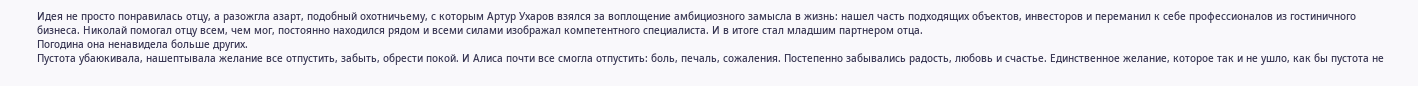Идея не просто понравилась отцу, а разожгла азарт, подобный охотничьему, с которым Артур Ухаров взялся за воплощение амбициозного замысла в жизнь: нашел часть подходящих объектов, инвесторов и переманил к себе профессионалов из гостиничного бизнеса. Николай помогал отцу всем, чем мог, постоянно находился рядом и всеми силами изображал компетентного специалиста. И в итоге стал младшим партнером отца.
Погодина она ненавидела больше других.
Пустота убаюкивала, нашептывала желание все отпустить, забыть, обрести покой. И Алиса почти все смогла отпустить: боль, печаль, сожаления. Постепенно забывались радость, любовь и счастье. Единственное желание, которое так и не ушло, как бы пустота не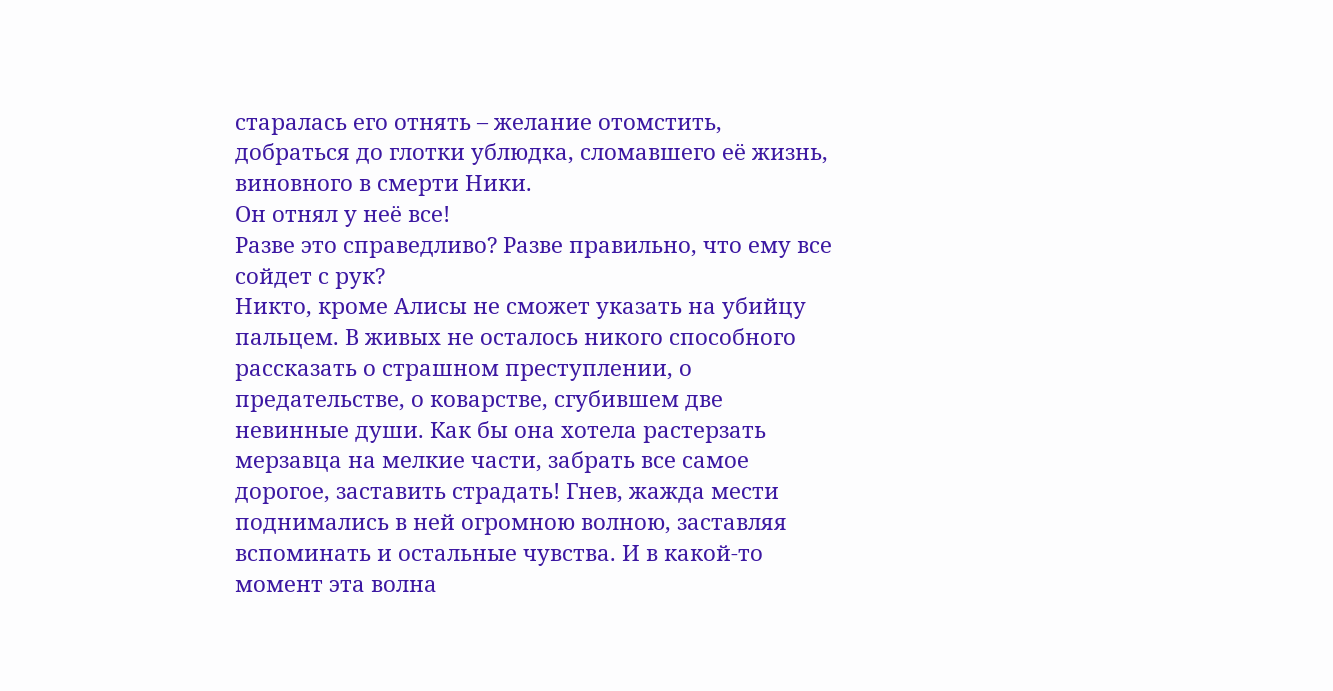старалась его отнять – желание отомстить, добраться до глотки ублюдка, сломавшего её жизнь, виновного в смерти Ники.
Он отнял у неё все!
Разве это справедливо? Разве правильно, что ему все сойдет с рук?
Никто, кроме Алисы не сможет указать на убийцу пальцем. В живых не осталось никого способного рассказать о страшном преступлении, о предательстве, о коварстве, сгубившем две невинные души. Как бы она хотела растерзать мерзавца на мелкие части, забрать все самое дорогое, заставить страдать! Гнев, жажда мести поднимались в ней огромною волною, заставляя вспоминать и остальные чувства. И в какой-то момент эта волна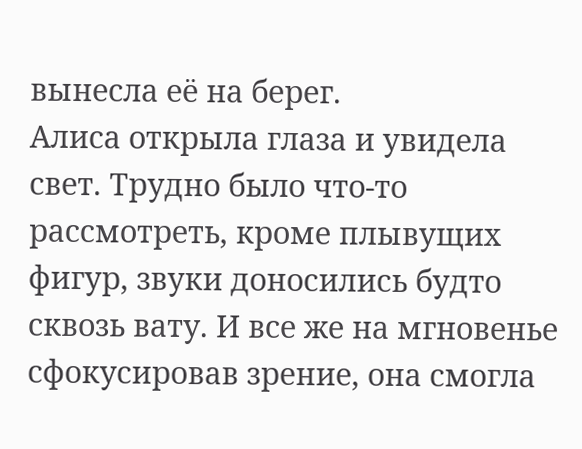вынесла её на берег.
Алиса открыла глаза и увидела свет. Трудно было что-то рассмотреть, кроме плывущих фигур, звуки доносились будто сквозь вату. И все же на мгновенье сфокусировав зрение, она смогла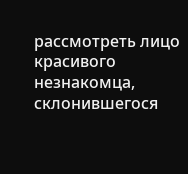рассмотреть лицо красивого незнакомца, склонившегося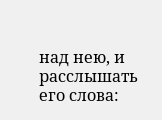над нею, и расслышать его слова: